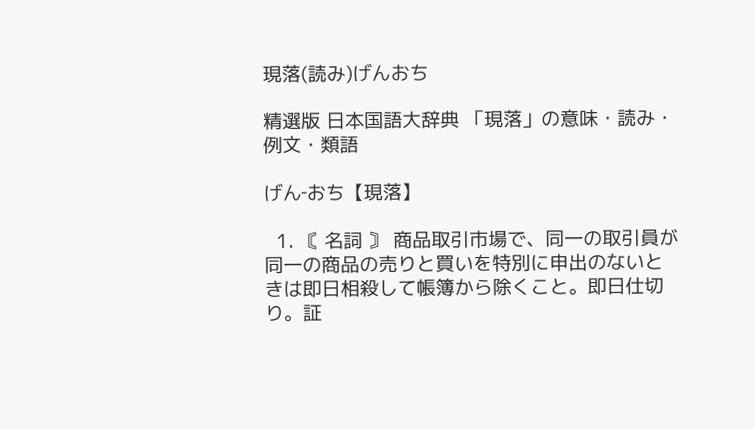現落(読み)げんおち

精選版 日本国語大辞典 「現落」の意味・読み・例文・類語

げん‐おち【現落】

  1. 〘 名詞 〙 商品取引市場で、同一の取引員が同一の商品の売りと買いを特別に申出のないときは即日相殺して帳簿から除くこと。即日仕切り。証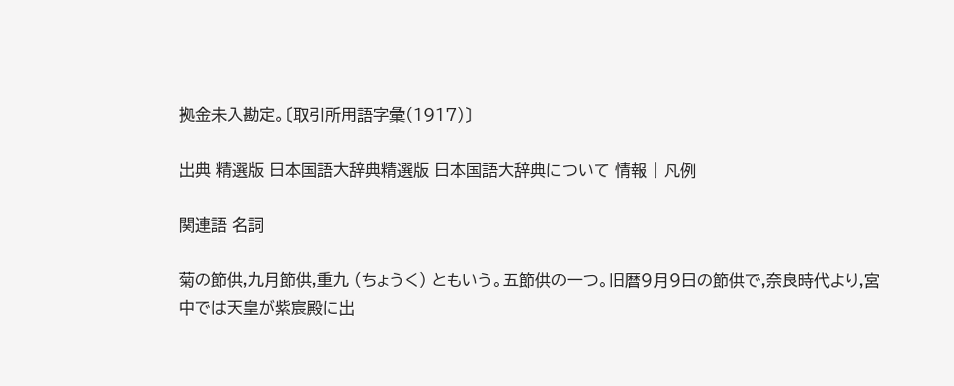拠金未入勘定。〔取引所用語字彙(1917)〕

出典 精選版 日本国語大辞典精選版 日本国語大辞典について 情報 | 凡例

関連語 名詞

菊の節供,九月節供,重九 (ちょうく) ともいう。五節供の一つ。旧暦9月9日の節供で,奈良時代より,宮中では天皇が紫宸殿に出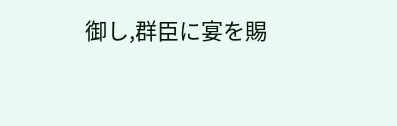御し,群臣に宴を賜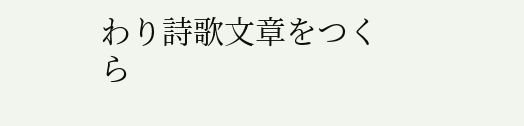わり詩歌文章をつくら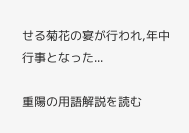せる菊花の宴が行われ,年中行事となった...

重陽の用語解説を読む